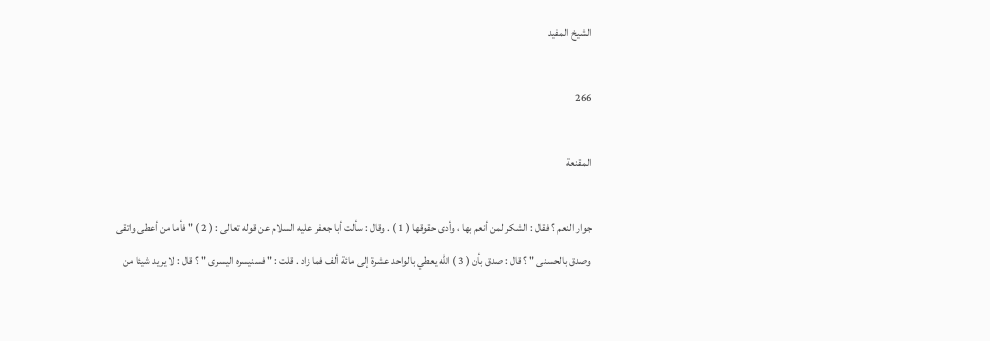الشيخ المفيد

266

المقنعة

جوار النعم ؟ فقال : الشكر لمن أنعم بها ، وأدى حقوقها ( 1 ) . وقال : سألت أبا جعفر عليه السلام عن قوله تعالى : ( 2 ) " فأما من أعطى واتقى وصدق بالحسنى " ؟ قال : صدق بأن ( 3 ) الله يعطي بالواحد عشرة إلى مائة ألف فما زاد . قلت : " فسنيسره اليسرى " ؟ قال : لا يريد شيئا من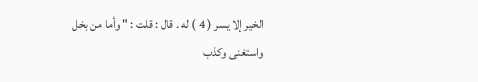الخير إلا يسر ( 4 ) له . قال : قلت : " وأما من بخل واستغنى وكذب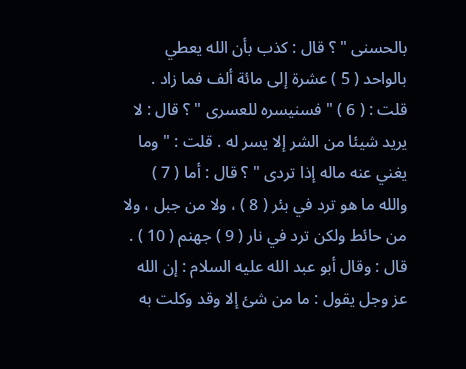بالحسنى " ؟ قال : كذب بأن الله يعطي بالواحد ( 5 ) عشرة إلى مائة ألف فما زاد . قلت : ( 6 ) " فسنيسره للعسرى " ؟ قال : لا يريد شيئا من الشر إلا يسر له . قلت : " وما يغني عنه ماله إذا تردى " ؟ قال : أما ( 7 ) والله ما هو ترد في بئر ( 8 ) ، ولا من جبل ، ولا من حائط ولكن ترد في نار ( 9 ) جهنم ( 10 ) . قال : وقال أبو عبد الله عليه السلام : إن الله عز وجل يقول : ما من شئ إلا وقد وكلت به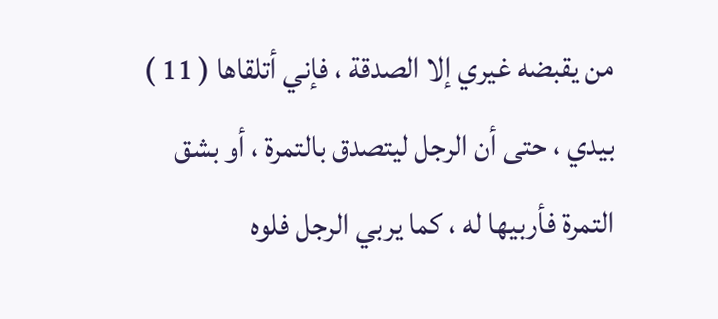من يقبضه غيري إلا الصدقة ، فإني أتلقاها ( 11 ) بيدي ، حتى أن الرجل ليتصدق بالتمرة ، أو بشق التمرة فأربيها له ، كما يربي الرجل فلوه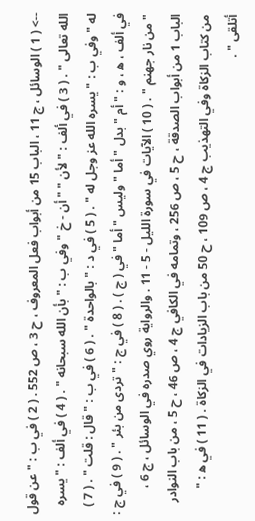--> ( 1 ) الوسائل ، ج 11 ، الباب 15 من أبواب فعل المعروف ، ح 3 ، ص 552 . ( 2 ) في ب : " عن قول الله تعالى " . ( 3 ) في ألف : " لأن " " أن - خ " وفي ب : " بأن الله سبحانه " . ( 4 ) في ألف : " يسره له " وفي ب : " يسره الله عز وجل له " . ( 5 ) في د : " بالواحدة " . ( 6 ) في ب : " قال : قلت " . ( 7 ) في ألف ، ه‍ ، و : " أم " بدل " أما " وليس " أما " في ( ج ) . ( 8 ) في ج : " تردى من بئر " . ( 9 ) في ج : " من نار جهنم " . ( 10 ) الآيات في سورة الليل - 5 - 11 . والرواية روي صدره في الوسائل ، ج 6 ، الباب 1 من أبواب الصدقة ، ح 5 ، ص 256 ، وتمامه في الكافي ج 4 ، ص 46 ، ح 5 ، من باب النوادر من كتاب الزكاة وفي التهذيب ج 4 ، ص 109 ، ح 50 من باب الزيادات في الزكاة . ( 11 ) في ه‍ : " أتلقى " .